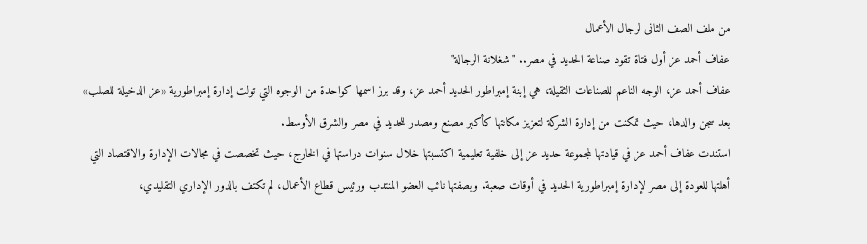من ملف الصف الثانى لرجال الأعمال
عفاف أحمد عز أول فتاة تقود صناعة الحديد في مصر.. "شغلانة الرجالة"
عفاف أحمد عز، الوجه الناعم للصناعات الثقيلة، هي إبنة إمبراطور الحديد أحمد عز، وقد برز اسمها كواحدة من الوجوه التي تولت إدارة إمبراطورية «عز الدخيلة للصلب» بعد سجن والدها، حيث تمكنت من إدارة الشركة لتعزيز مكانتها كأكبر مصنع ومصدر للحديد في مصر والشرق الأوسط.
استندت عفاف أحمد عز في قيادتها لمجموعة حديد عز إلى خلفية تعليمية اكتسبتها خلال سنوات دراستها في الخارج، حيث تخصصت في مجالات الإدارة والاقتصاد التي أهلتها للعودة إلى مصر لإدارة إمبراطورية الحديد في أوقات صعبة. وبصفتها نائب العضو المنتدب ورئيس قطاع الأعمال، لم تكتف بالدور الإداري التقليدي،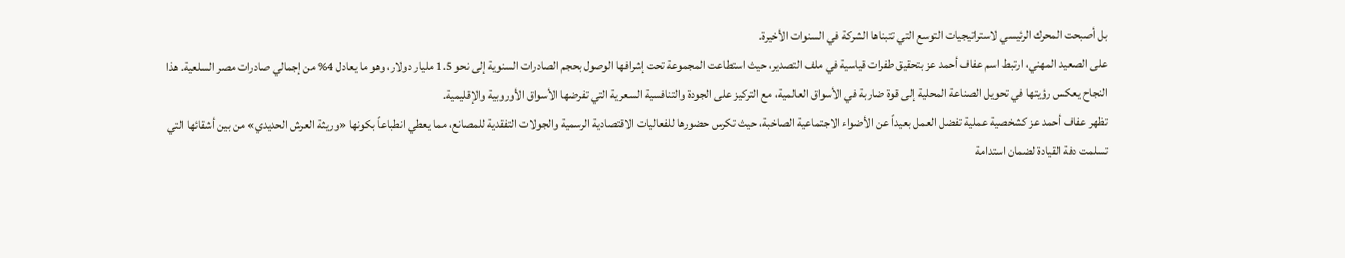بل أصبحت المحرك الرئيسي لاستراتيجيات التوسع التي تتبناها الشركة في السنوات الأخيرة.
على الصعيد المهني، ارتبط اسم عفاف أحمد عز بتحقيق طفرات قياسية في ملف التصدير، حيث استطاعت المجموعة تحت إشرافها الوصول بحجم الصادرات السنوية إلى نحو 1.5 مليار دولار، وهو ما يعادل 4% من إجمالي صادرات مصر السلعية. هذا النجاح يعكس رؤيتها في تحويل الصناعة المحلية إلى قوة ضاربة في الأسواق العالمية، مع التركيز على الجودة والتنافسية السعرية التي تفرضها الأسواق الأوروبية والإقليمية.
تظهر عفاف أحمد عز كشخصية عملية تفضل العمل بعيداً عن الأضواء الاجتماعية الصاخبة، حيث تكرس حضورها للفعاليات الاقتصادية الرسمية والجولات التفقدية للمصانع، مما يعطي انطباعاً بكونها «وريثة العرش الحديدي» من بين أشقائها التي تسلمت دفة القيادة لضمان استدامة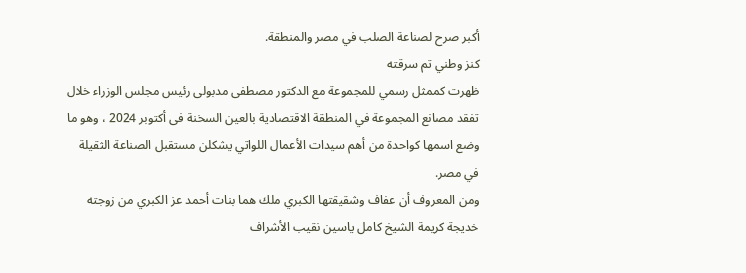أكبر صرح لصناعة الصلب في مصر والمنطقة.
كنز وطني تم سرقته
ظهرت كممثل رسمي للمجموعة مع الدكتور مصطفى مدبولى رئيس مجلس الوزراء خلال تفقد مصانع المجموعة في المنطقة الاقتصادية بالعين السخنة فى أكتوبر 2024 ، وهو ما وضع اسمها كواحدة من أهم سيدات الأعمال اللواتي يشكلن مستقبل الصناعة الثقيلة في مصر.
ومن المعروف أن عفاف وشقيقتها الكبري ملك هما بنات أحمد عز الكبري من زوجته خديجة كريمة الشيخ كامل ياسين نقيب الأشراف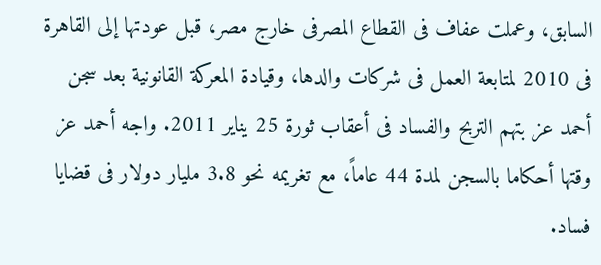السابق، وعملت عفاف فى القطاع المصرفى خارج مصر، قبل عودتها إلى القاهرة فى 2010 لمتابعة العمل فى شركات والدها، وقيادة المعركة القانونية بعد سجن أحمد عز بتهم التربح والفساد فى أعقاب ثورة 25 يناير 2011. واجه أحمد عز وقتها أحكاما بالسجن لمدة 44 عاماً، مع تغريمه نحو 3.8 مليار دولار فى قضايا فساد.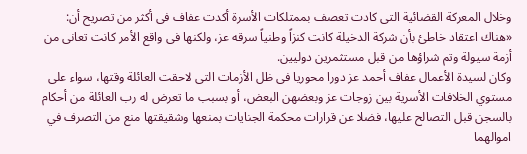وخلال المعركة القضائية التى كادت تعصف بممتلكات الأسرة أكدت عفاف فى أكثر من تصريح أن: «هناك اعتقاد خاطئ بأن شركة الدخيلة كانت كنزاً وطنياً سرقه عز، ولكنها فى واقع الأمر كانت تعانى من أزمة سيولة وتم شراؤها من قبل مستثمرين دوليين.
وكان لسيدة الأعمال عفاف أحمد عز دورا محوريا فى ظل الأزمات التى لاحقت العائلة وقتها، سواء على مستوي الخلافات الأسرية بين زوجات عز وبعضهن البعض، أو بسبب ما تعرض له رب العائلة من أحكام بالسجن قبل التصالح عليها، فضلا عن قرارات محكمة الجنايات بمنعها وشقيقتها منع من التصرف في اموالهما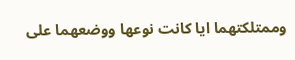وممتلكتهما ايا كانت نوعها ووضعهما على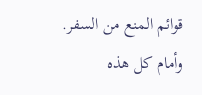قوائم المنع من السفر.
وأمام كل هذه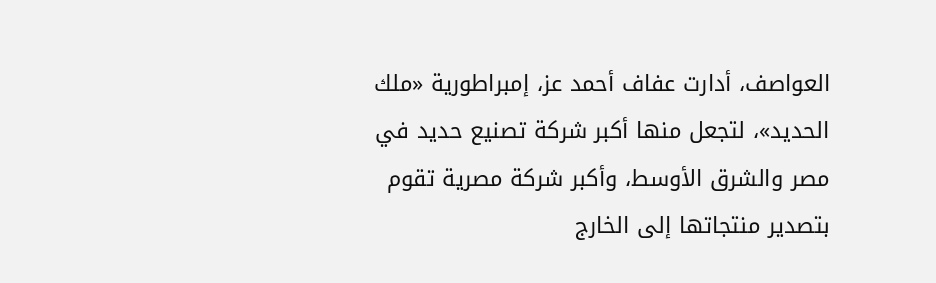العواصف، أدارت عفاف أحمد عز، إمبراطورية «ملك الحديد»، لتجعل منها أكبر شركة تصنيع حديد في مصر والشرق الأوسط، وأكبر شركة مصرية تقوم بتصدير منتجاتها إلى الخارج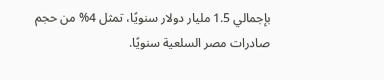بإجمالي 1.5 مليار دولار سنويًا، تمثل 4% من حجم صادرات مصر السلعية سنويًا.